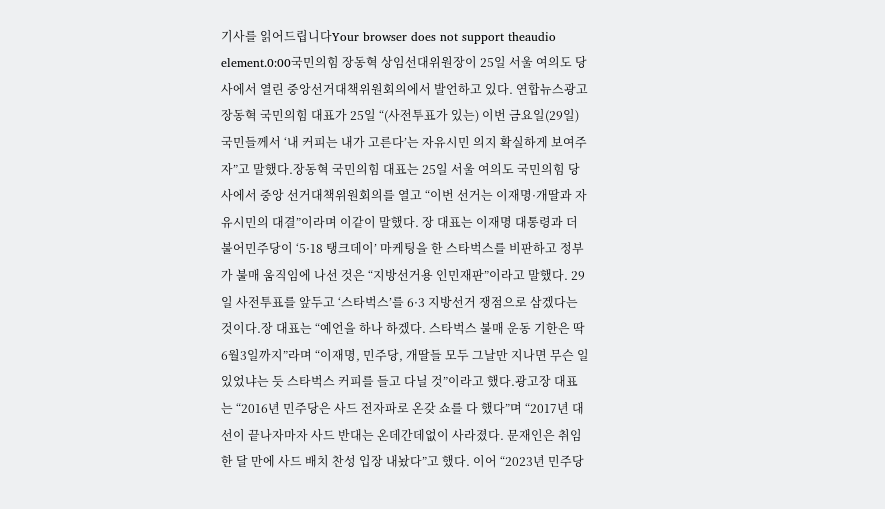기사를 읽어드립니다Your browser does not support theaudio element.0:00국민의힘 장동혁 상임선대위원장이 25일 서울 여의도 당사에서 열린 중앙선거대책위원회의에서 발언하고 있다. 연합뉴스광고장동혁 국민의힘 대표가 25일 “(사전투표가 있는) 이번 금요일(29일) 국민들께서 ‘내 커피는 내가 고른다’는 자유시민 의지 확실하게 보여주자”고 말했다.장동혁 국민의힘 대표는 25일 서울 여의도 국민의힘 당사에서 중앙 선거대책위원회의를 열고 “이번 선거는 이재명·개딸과 자유시민의 대결”이라며 이같이 말했다. 장 대표는 이재명 대통령과 더불어민주당이 ‘5·18 탱크데이’ 마케팅을 한 스타벅스를 비판하고 정부가 불매 움직임에 나선 것은 “지방선거용 인민재판”이라고 말했다. 29일 사전투표를 앞두고 ‘스타벅스’를 6·3 지방선거 쟁점으로 삼겠다는 것이다.장 대표는 “예언을 하나 하겠다. 스타벅스 불매 운동 기한은 딱 6월3일까지”라며 “이재명, 민주당, 개딸들 모두 그날만 지나면 무슨 일 있었냐는 듯 스타벅스 커피를 들고 다닐 것”이라고 했다.광고장 대표는 “2016년 민주당은 사드 전자파로 온갖 쇼를 다 했다”며 “2017년 대선이 끝나자마자 사드 반대는 온데간데없이 사라졌다. 문재인은 취임 한 달 만에 사드 배치 찬성 입장 내놨다”고 했다. 이어 “2023년 민주당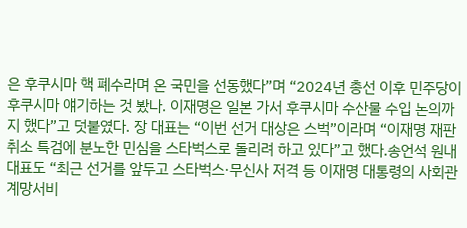은 후쿠시마 핵 폐수라며 온 국민을 선동했다”며 “2024년 총선 이후 민주당이 후쿠시마 얘기하는 것 봤나. 이재명은 일본 가서 후쿠시마 수산물 수입 논의까지 했다”고 덧붙였다. 장 대표는 “이번 선거 대상은 스벅”이라며 “이재명 재판 취소 특검에 분노한 민심을 스타벅스로 돌리려 하고 있다”고 했다.송언석 원내대표도 “최근 선거를 앞두고 스타벅스·무신사 저격 등 이재명 대통령의 사회관계망서비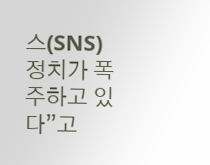스(SNS) 정치가 폭주하고 있다”고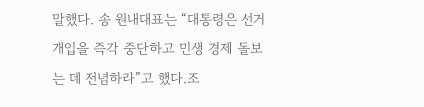말했다. 송 원내대표는 “대통령은 선거개입을 즉각 중단하고 민생 경제 돌보는 데 전념하라”고 했다.조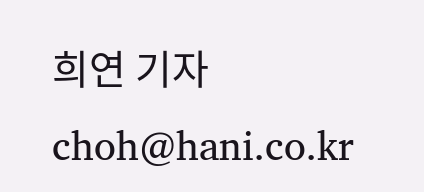희연 기자 choh@hani.co.kr